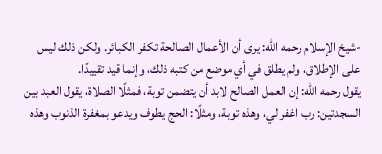-شيخ الإسلام رحمه الله: يرى أن الأعمال الصالحة تكفر الكبائر. ولكن ذلك ليس على الإطلاق، ولم يطلق في أي موضع من كتبه ذلك، وإنما قيد تقييدًا.
يقول رحمه الله: إن العمل الصالح لابد أن يتضمن توبة، فمثلًا الصلاة، يقول العبد بين السجدتين: رب اغفر لي، وهذه توبة، ومثلًا: الحج يطوف ويدعو بمغفرة الذنوب وهذه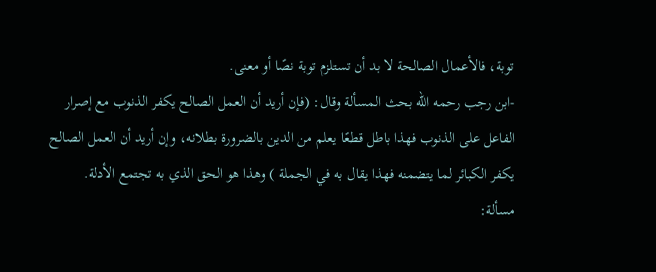توبة، فالأعمال الصالحة لا بد أن تستلزم توبة نصًا أو معنى.
-ابن رجب رحمه الله بحث المسألة وقال: (فإن أريد أن العمل الصالح يكفر الذنوب مع إصرار الفاعل على الذنوب فهذا باطل قطعًا يعلم من الدين بالضرورة بطلانه، وإن أريد أن العمل الصالح يكفر الكبائر لما يتضمنه فهذا يقال به في الجملة ) وهذا هو الحق الذي به تجتمع الأدلة.
مسألة: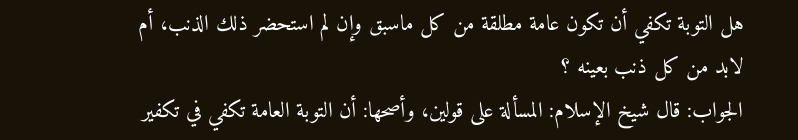هل التوبة تكفي أن تكون عامة مطلقة من كل ماسبق وإن لم استحضر ذلك الذنب، أم لابد من كل ذنب بعينه ؟
الجواب: قال شيخ الإسلام: المسألة على قولين، وأصحها: أن التوبة العامة تكفي في تكفير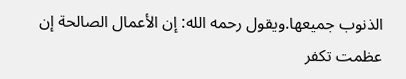الذنوب جميعها.ويقول رحمه الله: إن الأعمال الصالحة إن عظمت تكفر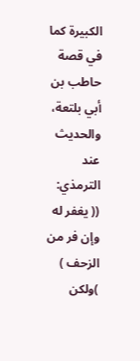الكبيرة كما في قصة حاطب بن أبي بلتعة، والحديث عند الترمذي: (( يغفر له وإن فر من الزحف ) )ولكن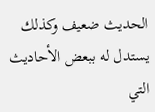الحديث ضعيف وكذلك يستدل له ببعض الأحاديث التي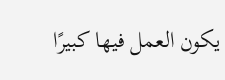يكون العمل فيها كبيرًا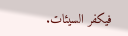فيكفر السيئات.